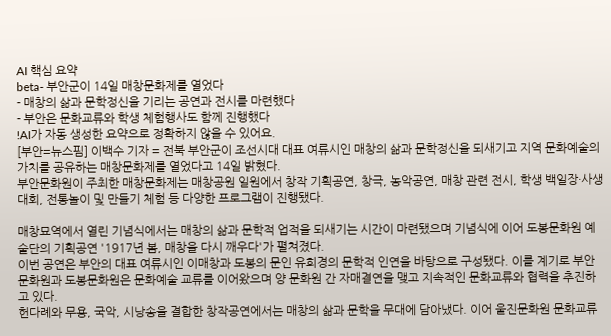AI 핵심 요약
beta- 부안군이 14일 매창문화제를 열었다
- 매창의 삶과 문학정신을 기리는 공연과 전시를 마련했다
- 부안은 문화교류와 학생 체험행사도 함께 진행했다
!AI가 자동 생성한 요약으로 정확하지 않을 수 있어요.
[부안=뉴스핌] 이백수 기자 = 전북 부안군이 조선시대 대표 여류시인 매창의 삶과 문학정신을 되새기고 지역 문화예술의 가치를 공유하는 매창문화제를 열었다고 14일 밝혔다.
부안문화원이 주최한 매창문화제는 매창공원 일원에서 창작 기획공연, 창극, 농악공연, 매창 관련 전시, 학생 백일장·사생대회, 전통놀이 및 만들기 체험 등 다양한 프로그램이 진행됐다.

매창묘역에서 열린 기념식에서는 매창의 삶과 문학적 업적을 되새기는 시간이 마련됐으며 기념식에 이어 도봉문화원 예술단의 기획공연 '1917년 봄, 매창을 다시 깨우다'가 펼쳐졌다.
이번 공연은 부안의 대표 여류시인 이매창과 도봉의 문인 유희경의 문학적 인연을 바탕으로 구성됐다. 이를 계기로 부안문화원과 도봉문화원은 문화예술 교류를 이어왔으며 양 문화원 간 자매결연을 맺고 지속적인 문화교류와 협력을 추진하고 있다.
헌다례와 무용, 국악, 시낭송을 결합한 창작공연에서는 매창의 삶과 문학을 무대에 담아냈다. 이어 울진문화원 문화교류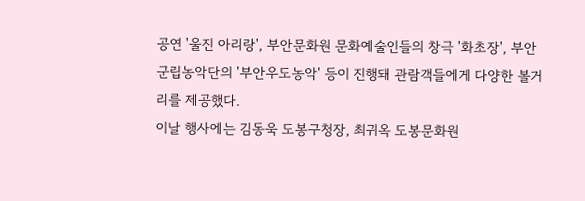공연 '울진 아리랑', 부안문화원 문화예술인들의 창극 '화초장', 부안군립농악단의 '부안우도농악' 등이 진행돼 관람객들에게 다양한 볼거리를 제공했다.
이날 행사에는 김동욱 도봉구청장, 최귀옥 도봉문화원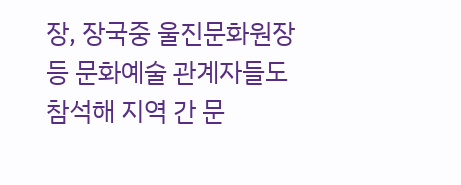장, 장국중 울진문화원장 등 문화예술 관계자들도 참석해 지역 간 문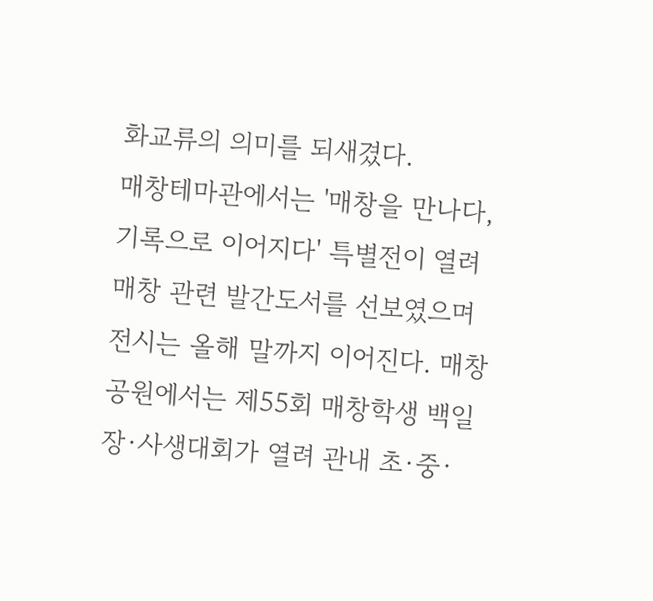화교류의 의미를 되새겼다.
매창테마관에서는 '매창을 만나다, 기록으로 이어지다' 특별전이 열려 매창 관련 발간도서를 선보였으며 전시는 올해 말까지 이어진다. 매창공원에서는 제55회 매창학생 백일장·사생대회가 열려 관내 초·중·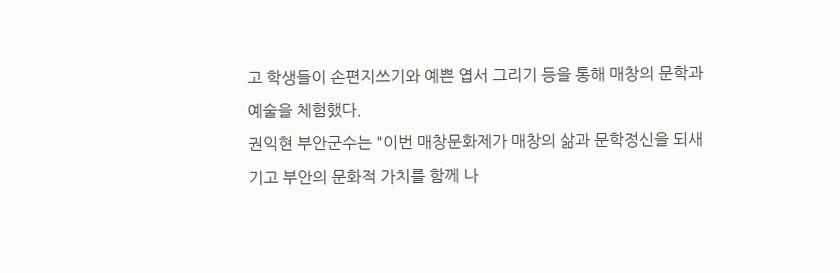고 학생들이 손편지쓰기와 예쁜 엽서 그리기 등을 통해 매창의 문학과 예술을 체험했다.
권익현 부안군수는 "이번 매창문화제가 매창의 삶과 문학정신을 되새기고 부안의 문화적 가치를 함께 나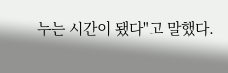누는 시간이 됐다"고 말했다.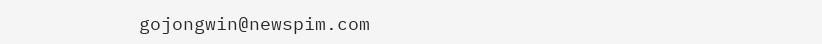gojongwin@newspim.com